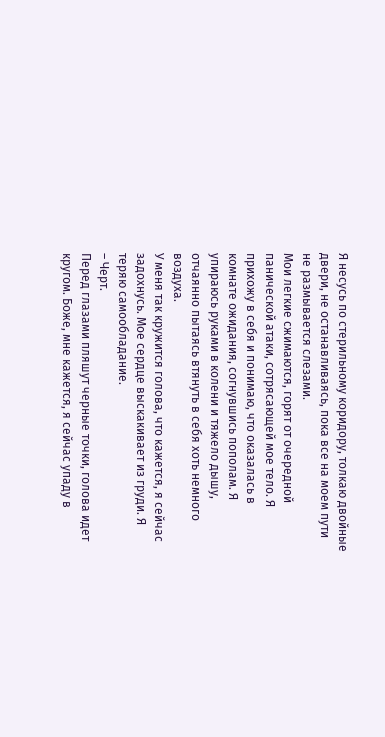Я несусь по стерильному коридору, толкаю двойные двери, не останавливаясь, пока все на моем пути не размывается слезами.
Мои легкие сжимаются, горят от очередной панической атаки, сотрясающей мое тело. Я прихожу в себя и понимаю, что оказалась в комнате ожидания, согнувшись пополам. Я упираюсь руками в колени и тяжело дышу, отчаянно пытаясь втянуть в себя хоть немного воздуха.
У меня так кружится голова, что кажется, я сейчас задохнусь. Мое сердце выскакивает из груди. Я теряю самообладание.
– Черт.
Перед глазами пляшут черные точки, голова идет кругом. Боже, мне кажется, я сейчас упаду в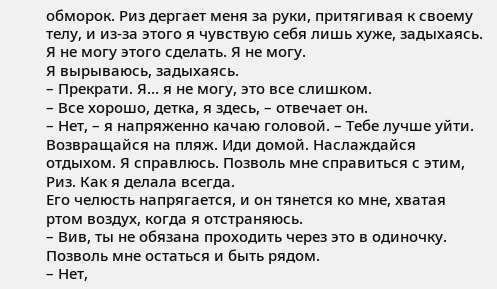обморок. Риз дергает меня за руки, притягивая к своему телу, и из-за этого я чувствую себя лишь хуже, задыхаясь. Я не могу этого сделать. Я не могу.
Я вырываюсь, задыхаясь.
– Прекрати. Я… я не могу, это все слишком.
– Все хорошо, детка, я здесь, – отвечает он.
– Нет, – я напряженно качаю головой. – Тебе лучше уйти. Возвращайся на пляж. Иди домой. Наслаждайся отдыхом. Я справлюсь. Позволь мне справиться с этим, Риз. Как я делала всегда.
Его челюсть напрягается, и он тянется ко мне, хватая ртом воздух, когда я отстраняюсь.
– Вив, ты не обязана проходить через это в одиночку. Позволь мне остаться и быть рядом.
– Нет,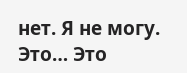нет. Я не могу. Это… Это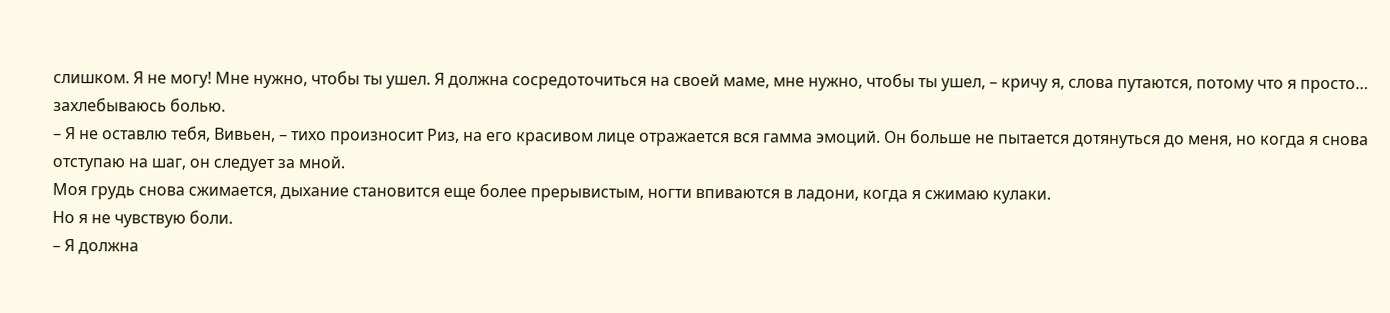слишком. Я не могу! Мне нужно, чтобы ты ушел. Я должна сосредоточиться на своей маме, мне нужно, чтобы ты ушел, – кричу я, слова путаются, потому что я просто… захлебываюсь болью.
– Я не оставлю тебя, Вивьен, – тихо произносит Риз, на его красивом лице отражается вся гамма эмоций. Он больше не пытается дотянуться до меня, но когда я снова отступаю на шаг, он следует за мной.
Моя грудь снова сжимается, дыхание становится еще более прерывистым, ногти впиваются в ладони, когда я сжимаю кулаки.
Но я не чувствую боли.
– Я должна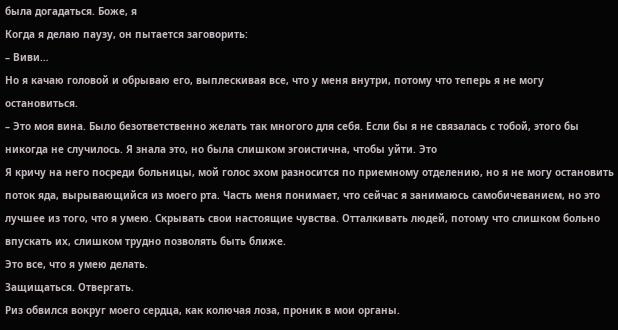была догадаться. Боже, я
Когда я делаю паузу, он пытается заговорить:
– Виви…
Но я качаю головой и обрываю его, выплескивая все, что у меня внутри, потому что теперь я не могу остановиться.
– Это моя вина. Было безответственно желать так многого для себя. Если бы я не связалась с тобой, этого бы никогда не случилось. Я знала это, но была слишком эгоистична, чтобы уйти. Это
Я кричу на него посреди больницы, мой голос эхом разносится по приемному отделению, но я не могу остановить поток яда, вырывающийся из моего рта. Часть меня понимает, что сейчас я занимаюсь самобичеванием, но это лучшее из того, что я умею. Скрывать свои настоящие чувства. Отталкивать людей, потому что слишком больно впускать их, слишком трудно позволять быть ближе.
Это все, что я умею делать.
Защищаться. Отвергать.
Риз обвился вокруг моего сердца, как колючая лоза, проник в мои органы.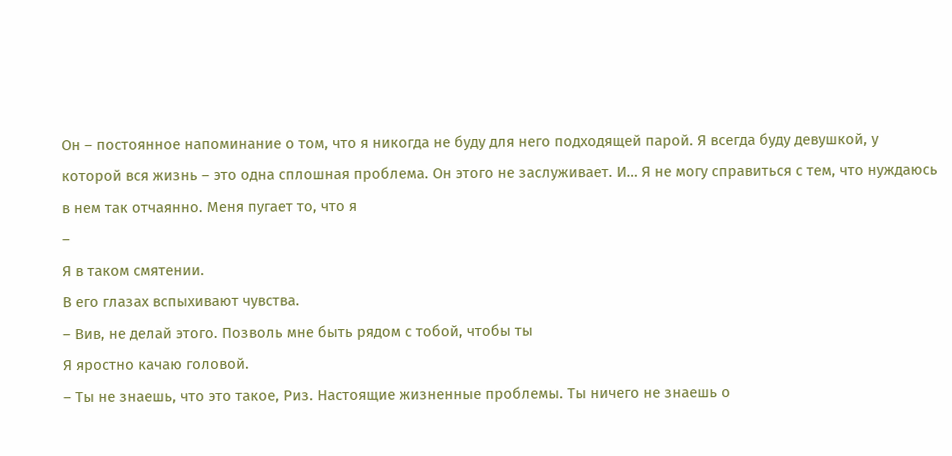Он – постоянное напоминание о том, что я никогда не буду для него подходящей парой. Я всегда буду девушкой, у которой вся жизнь – это одна сплошная проблема. Он этого не заслуживает. И… Я не могу справиться с тем, что нуждаюсь в нем так отчаянно. Меня пугает то, что я
–
Я в таком смятении.
В его глазах вспыхивают чувства.
– Вив, не делай этого. Позволь мне быть рядом с тобой, чтобы ты
Я яростно качаю головой.
– Ты не знаешь, что это такое, Риз. Настоящие жизненные проблемы. Ты ничего не знаешь о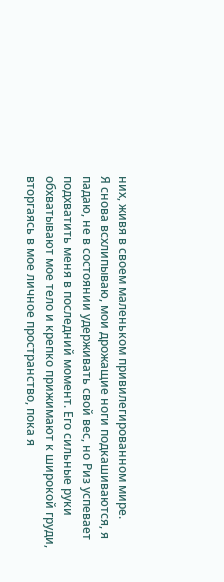них, живя в своем маленьком привилегированном мире.
Я снова всхлипываю, мои дрожащие ноги подкашиваются, я падаю, не в состоянии удерживать свой вес, но Риз успевает подхватить меня в последний момент. Его сильные руки обхватывают мое тело и крепко прижимают к широкой груди, вторгаясь в мое личное пространство, пока я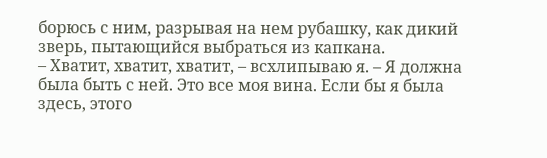борюсь с ним, разрывая на нем рубашку, как дикий зверь, пытающийся выбраться из капкана.
– Хватит, хватит, хватит, – всхлипываю я. – Я должна была быть с ней. Это все моя вина. Если бы я была здесь, этого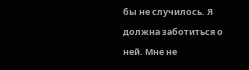бы не случилось. Я должна заботиться о ней. Мне не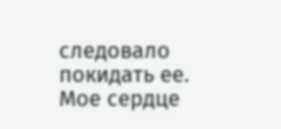следовало покидать ее.
Мое сердце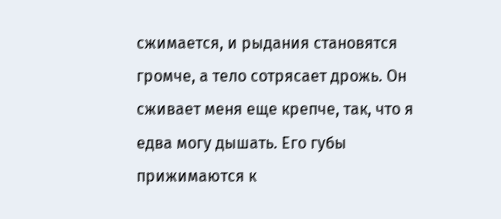сжимается, и рыдания становятся громче, а тело сотрясает дрожь. Он сживает меня еще крепче, так, что я едва могу дышать. Его губы прижимаются к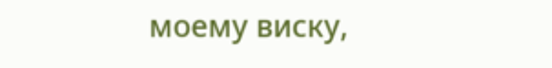моему виску,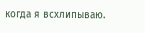когда я всхлипываю.